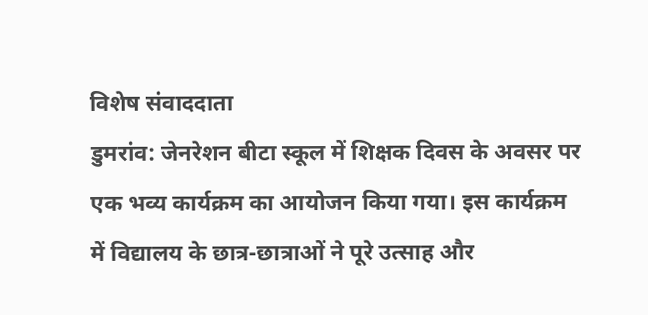विशेष संवाददाता
डुमरांव: जेनरेशन बीटा स्कूल में शिक्षक दिवस के अवसर पर एक भव्य कार्यक्रम का आयोजन किया गया। इस कार्यक्रम में विद्यालय के छात्र-छात्राओं ने पूरे उत्साह और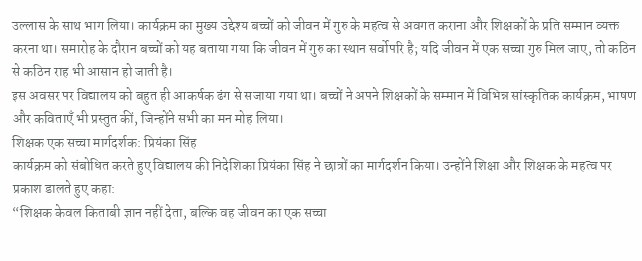उल्लास के साथ भाग लिया। कार्यक्रम का मुख्य उद्देश्य बच्चों को जीवन में गुरु के महत्व से अवगत कराना और शिक्षकों के प्रति सम्मान व्यक्त करना था। समारोह के दौरान बच्चों को यह बताया गया कि जीवन में गुरु का स्थान सर्वोपरि है; यदि जीवन में एक सच्चा गुरु मिल जाए, तो कठिन से कठिन राह भी आसान हो जाती है।
इस अवसर पर विद्यालय को बहुत ही आकर्षक ढंग से सजाया गया था। बच्चों ने अपने शिक्षकों के सम्मान में विभिन्न सांस्कृतिक कार्यक्रम, भाषण और कविताएँ भी प्रस्तुत कीं, जिन्होंने सभी का मन मोह लिया।
शिक्षक एक सच्चा मार्गदर्शक: प्रियंका सिंह
कार्यक्रम को संबोधित करते हुए विद्यालय की निदेशिका प्रियंका सिंह ने छात्रों का मार्गदर्शन किया। उन्होंने शिक्षा और शिक्षक के महत्व पर प्रकाश डालते हुए कहा:
“शिक्षक केवल किताबी ज्ञान नहीं देता, बल्कि वह जीवन का एक सच्चा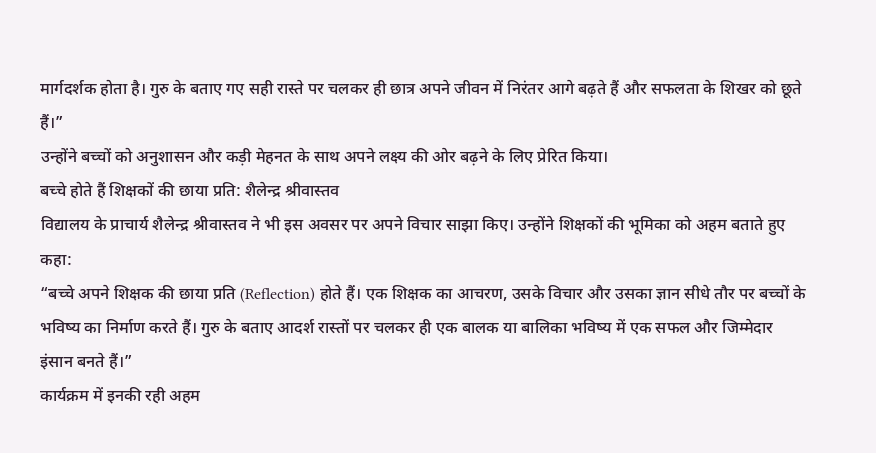मार्गदर्शक होता है। गुरु के बताए गए सही रास्ते पर चलकर ही छात्र अपने जीवन में निरंतर आगे बढ़ते हैं और सफलता के शिखर को छूते हैं।”
उन्होंने बच्चों को अनुशासन और कड़ी मेहनत के साथ अपने लक्ष्य की ओर बढ़ने के लिए प्रेरित किया।
बच्चे होते हैं शिक्षकों की छाया प्रति: शैलेन्द्र श्रीवास्तव
विद्यालय के प्राचार्य शैलेन्द्र श्रीवास्तव ने भी इस अवसर पर अपने विचार साझा किए। उन्होंने शिक्षकों की भूमिका को अहम बताते हुए कहा:
“बच्चे अपने शिक्षक की छाया प्रति (Reflection) होते हैं। एक शिक्षक का आचरण, उसके विचार और उसका ज्ञान सीधे तौर पर बच्चों के भविष्य का निर्माण करते हैं। गुरु के बताए आदर्श रास्तों पर चलकर ही एक बालक या बालिका भविष्य में एक सफल और जिम्मेदार इंसान बनते हैं।”
कार्यक्रम में इनकी रही अहम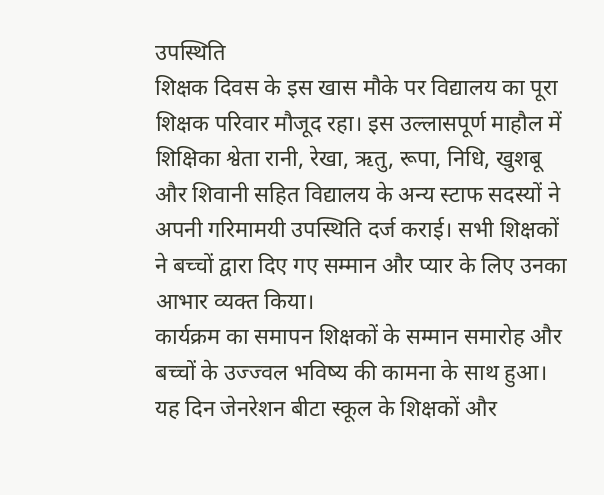उपस्थिति
शिक्षक दिवस के इस खास मौके पर विद्यालय का पूरा शिक्षक परिवार मौजूद रहा। इस उल्लासपूर्ण माहौल में शिक्षिका श्वेता रानी, रेखा, ऋतु, रूपा, निधि, खुशबू और शिवानी सहित विद्यालय के अन्य स्टाफ सदस्यों ने अपनी गरिमामयी उपस्थिति दर्ज कराई। सभी शिक्षकों ने बच्चों द्वारा दिए गए सम्मान और प्यार के लिए उनका आभार व्यक्त किया।
कार्यक्रम का समापन शिक्षकों के सम्मान समारोह और बच्चों के उज्ज्वल भविष्य की कामना के साथ हुआ। यह दिन जेनरेशन बीटा स्कूल के शिक्षकों और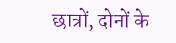छात्रों, दोनों के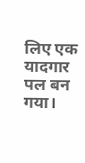लिए एक यादगार पल बन गया।